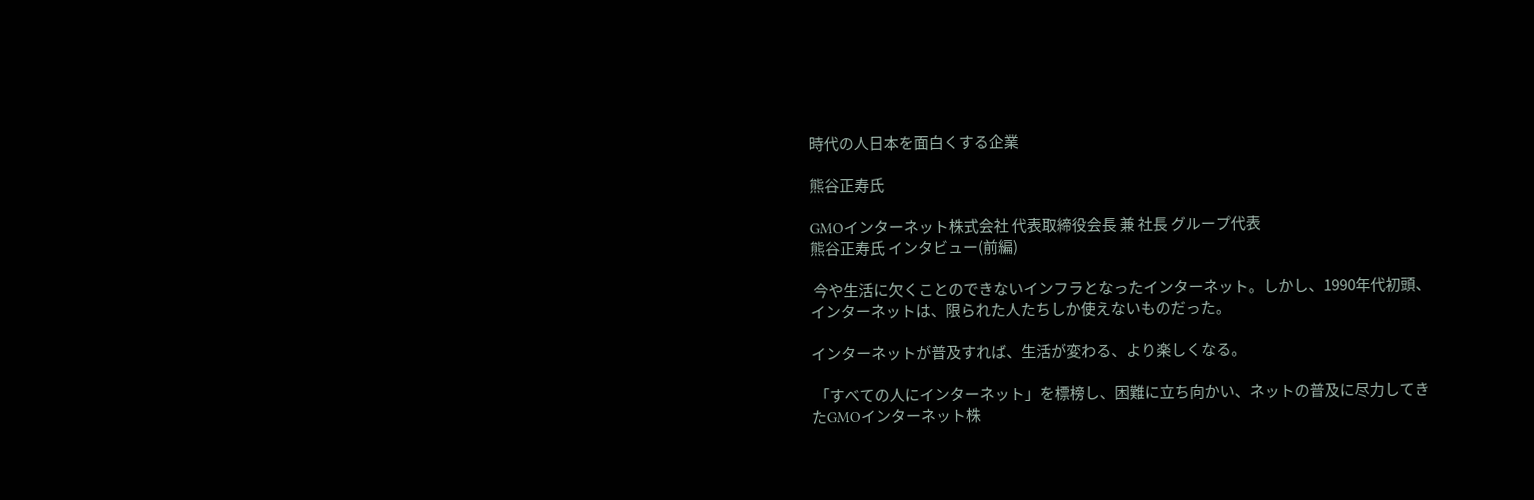時代の人日本を面白くする企業

熊谷正寿氏

GMOインターネット株式会社 代表取締役会長 兼 社長 グループ代表
熊谷正寿氏 インタビュー(前編)

 今や生活に欠くことのできないインフラとなったインターネット。しかし、1990年代初頭、インターネットは、限られた人たちしか使えないものだった。

インターネットが普及すれば、生活が変わる、より楽しくなる。

 「すべての人にインターネット」を標榜し、困難に立ち向かい、ネットの普及に尽力してきたGMOインターネット株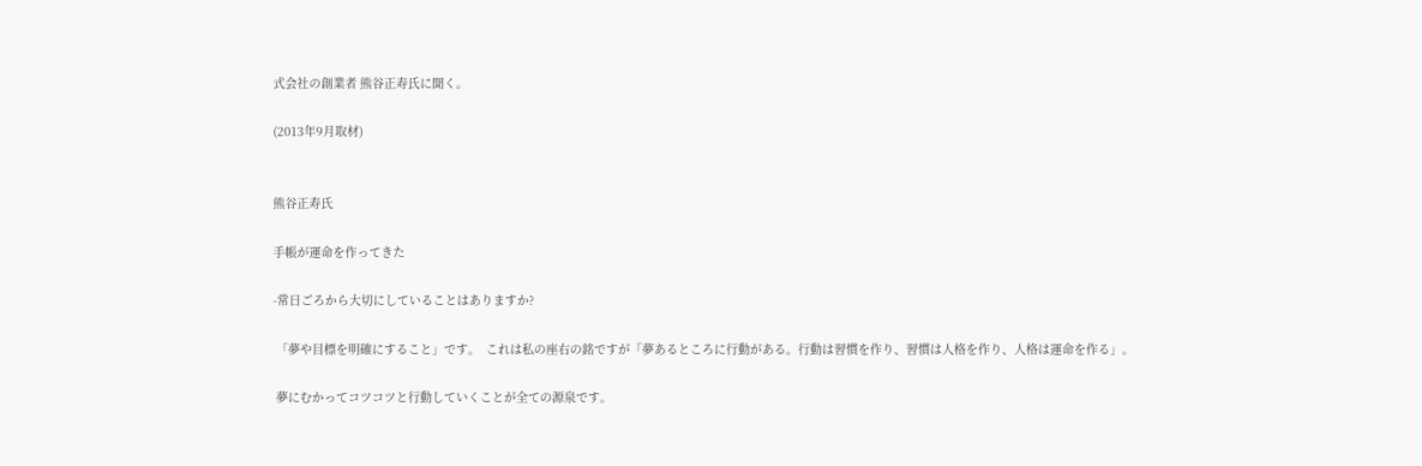式会社の創業者 熊谷正寿氏に聞く。

(2013年9月取材)


熊谷正寿氏

手帳が運命を作ってきた

-常日ごろから大切にしていることはありますか?

 「夢や目標を明確にすること」です。  これは私の座右の銘ですが「夢あるところに行動がある。行動は習慣を作り、習慣は人格を作り、人格は運命を作る」。

 夢にむかってコツコツと行動していくことが全ての源泉です。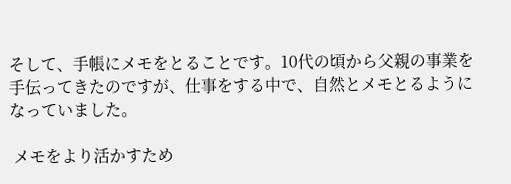そして、手帳にメモをとることです。10代の頃から父親の事業を手伝ってきたのですが、仕事をする中で、自然とメモとるようになっていました。

 メモをより活かすため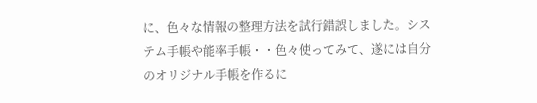に、色々な情報の整理方法を試行錯誤しました。システム手帳や能率手帳・・色々使ってみて、遂には自分のオリジナル手帳を作るに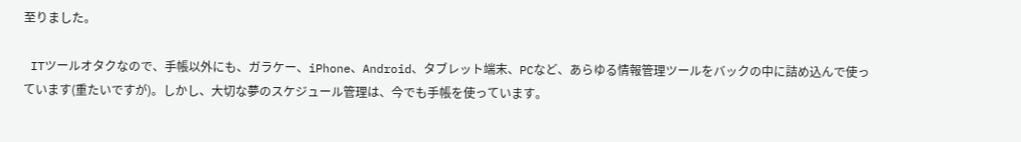至りました。

 ITツールオタクなので、手帳以外にも、ガラケー、iPhone、Android、タブレット端末、PCなど、あらゆる情報管理ツールをバックの中に詰め込んで使っています(重たいですが)。しかし、大切な夢のスケジュール管理は、今でも手帳を使っています。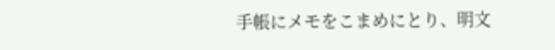手帳にメモをこまめにとり、明文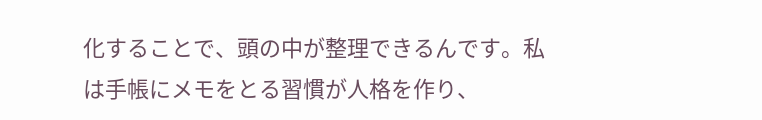化することで、頭の中が整理できるんです。私は手帳にメモをとる習慣が人格を作り、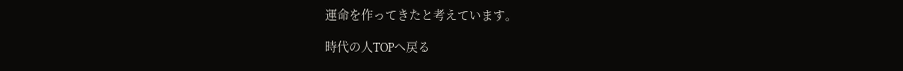運命を作ってきたと考えています。

時代の人TOPへ戻る